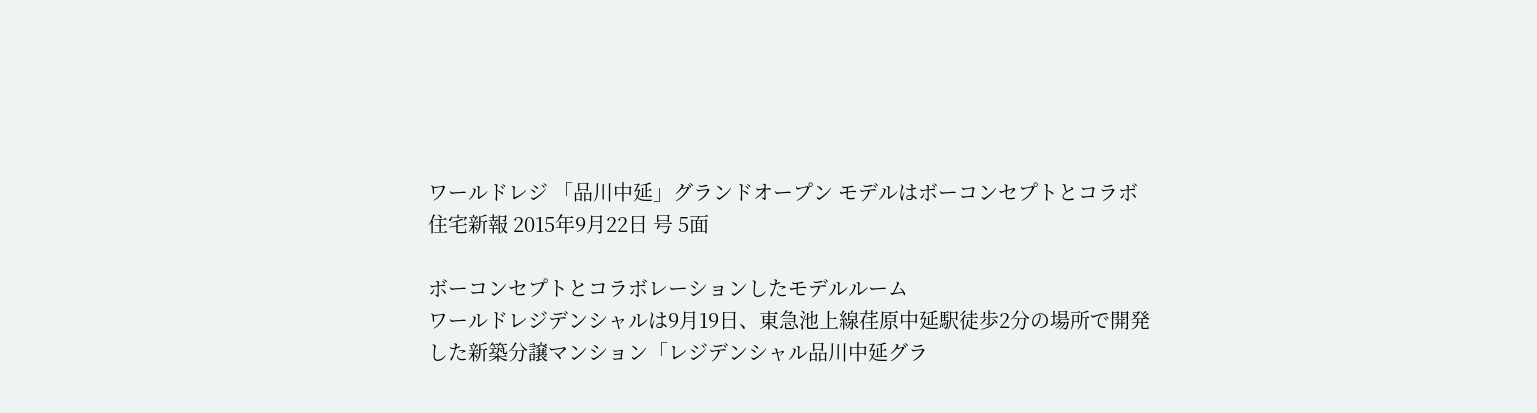ワールドレジ 「品川中延」グランドオープン モデルはボーコンセプトとコラボ
住宅新報 2015年9月22日 号 5面

ボーコンセプトとコラボレーションしたモデルルーム
ワールドレジデンシャルは9月19日、東急池上線荏原中延駅徒歩2分の場所で開発した新築分譲マンション「レジデンシャル品川中延グラ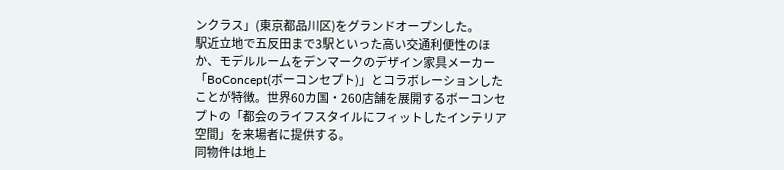ンクラス」(東京都品川区)をグランドオープンした。
駅近立地で五反田まで3駅といった高い交通利便性のほか、モデルルームをデンマークのデザイン家具メーカー「BoConcept(ボーコンセプト)」とコラボレーションしたことが特徴。世界60カ国・260店舗を展開するボーコンセプトの「都会のライフスタイルにフィットしたインテリア空間」を来場者に提供する。
同物件は地上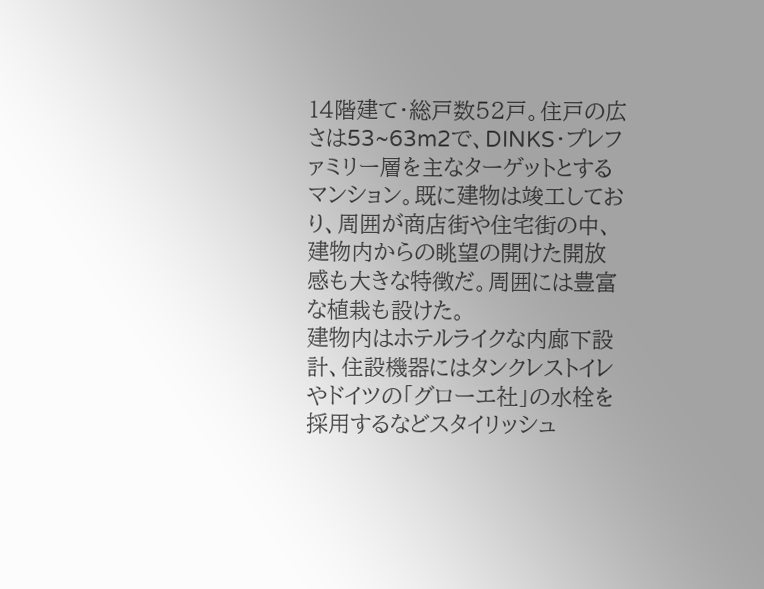14階建て・総戸数52戸。住戸の広さは53~63m2で、DINKS・プレファミリー層を主なターゲットとするマンション。既に建物は竣工しており、周囲が商店街や住宅街の中、建物内からの眺望の開けた開放感も大きな特徴だ。周囲には豊富な植栽も設けた。
建物内はホテルライクな内廊下設計、住設機器にはタンクレストイレやドイツの「グローエ社」の水栓を採用するなどスタイリッシュ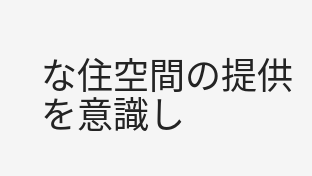な住空間の提供を意識し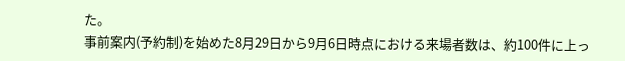た。
事前案内(予約制)を始めた8月29日から9月6日時点における来場者数は、約100件に上っ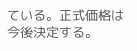ている。正式価格は今後決定する。